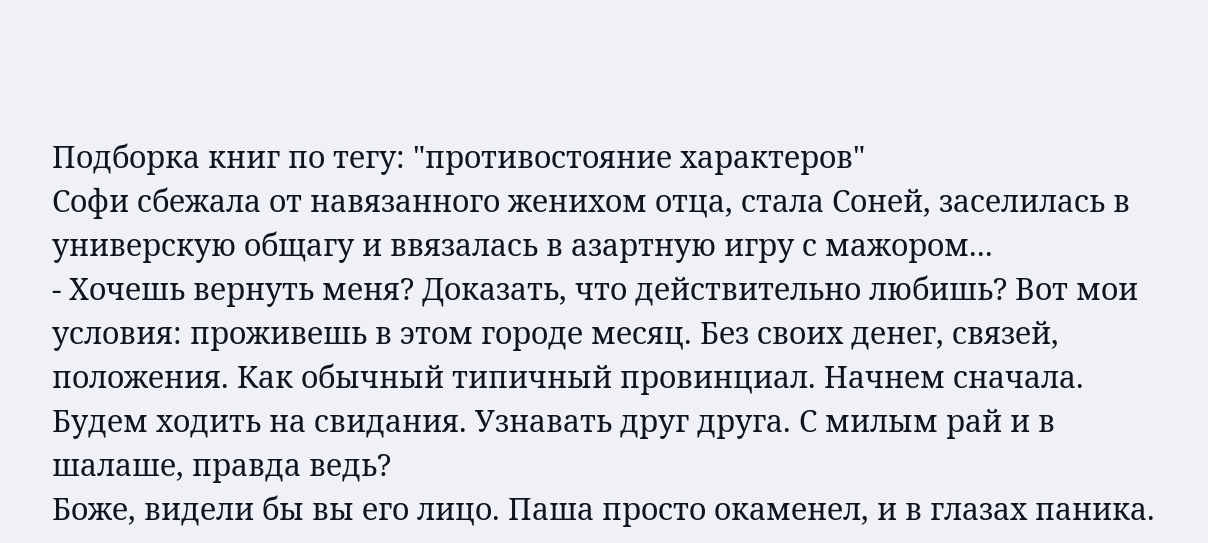Подборка книг по тегу: "противостояние характеров"
Софи сбежала от навязанного женихом отца, стала Соней, заселилась в универскую общагу и ввязалась в азартную игру с мажором...
- Хочешь вернуть меня? Доказать, что действительно любишь? Вот мои условия: проживешь в этом городе месяц. Без своих денег, связей, положения. Как обычный типичный провинциал. Начнем сначала. Будем ходить на свидания. Узнавать друг друга. С милым рай и в шалаше, правда ведь?
Боже, видели бы вы его лицо. Паша просто окаменел, и в глазах паника.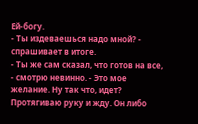Ей-богу.
- Ты издеваешься надо мной? - спрашивает в итоге.
- Ты же сам сказал, что готов на все, - смотрю невинно. - Это мое желание. Ну так что, идет?
Протягиваю руку и жду. Он либо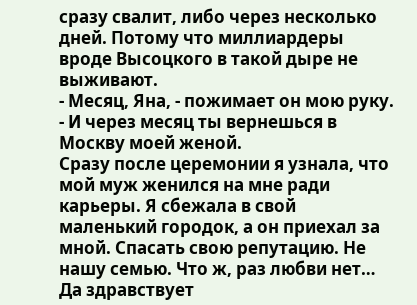сразу свалит, либо через несколько дней. Потому что миллиардеры вроде Высоцкого в такой дыре не выживают.
- Месяц, Яна, - пожимает он мою руку. - И через месяц ты вернешься в Москву моей женой.
Сразу после церемонии я узнала, что мой муж женился на мне ради карьеры. Я сбежала в свой маленький городок, а он приехал за мной. Спасать свою репутацию. Не нашу семью. Что ж, раз любви нет… Да здравствует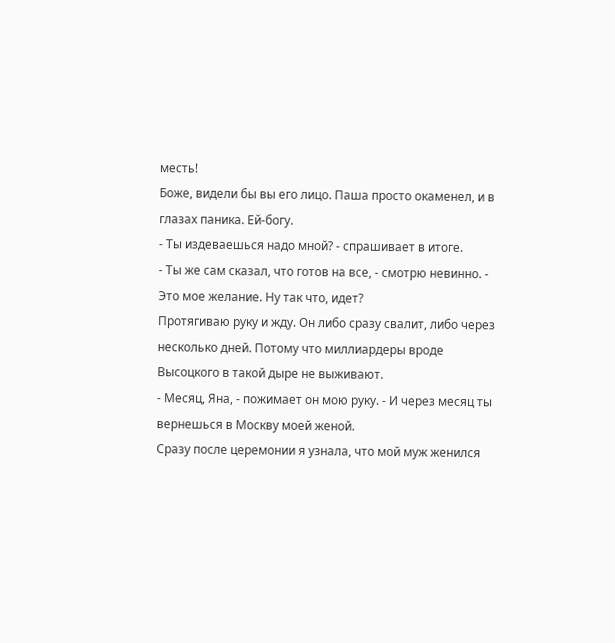месть!
Боже, видели бы вы его лицо. Паша просто окаменел, и в глазах паника. Ей-богу.
- Ты издеваешься надо мной? - спрашивает в итоге.
- Ты же сам сказал, что готов на все, - смотрю невинно. - Это мое желание. Ну так что, идет?
Протягиваю руку и жду. Он либо сразу свалит, либо через несколько дней. Потому что миллиардеры вроде Высоцкого в такой дыре не выживают.
- Месяц, Яна, - пожимает он мою руку. - И через месяц ты вернешься в Москву моей женой.
Сразу после церемонии я узнала, что мой муж женился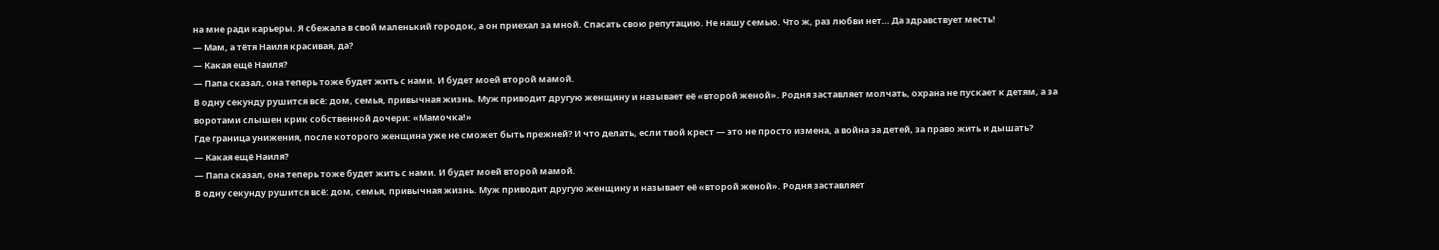на мне ради карьеры. Я сбежала в свой маленький городок, а он приехал за мной. Спасать свою репутацию. Не нашу семью. Что ж, раз любви нет… Да здравствует месть!
— Мам, а тётя Наиля красивая, да?
— Какая ещё Наиля?
— Папа сказал, она теперь тоже будет жить с нами. И будет моей второй мамой.
В одну секунду рушится всё: дом, семья, привычная жизнь. Муж приводит другую женщину и называет её «второй женой». Родня заставляет молчать, охрана не пускает к детям, а за воротами слышен крик собственной дочери: «Мамочка!»
Где граница унижения, после которого женщина уже не сможет быть прежней? И что делать, если твой крест — это не просто измена, а война за детей, за право жить и дышать?
— Какая ещё Наиля?
— Папа сказал, она теперь тоже будет жить с нами. И будет моей второй мамой.
В одну секунду рушится всё: дом, семья, привычная жизнь. Муж приводит другую женщину и называет её «второй женой». Родня заставляет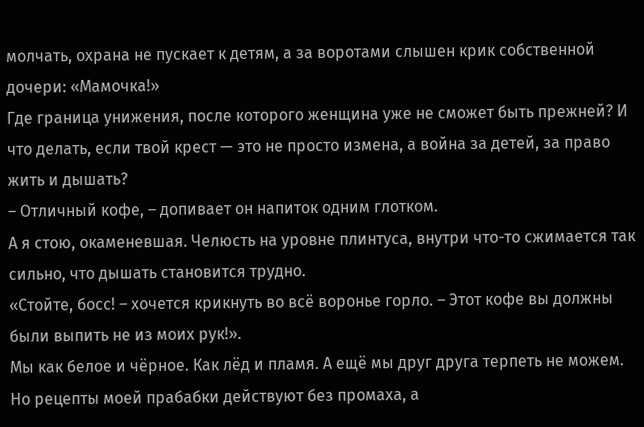молчать, охрана не пускает к детям, а за воротами слышен крик собственной дочери: «Мамочка!»
Где граница унижения, после которого женщина уже не сможет быть прежней? И что делать, если твой крест — это не просто измена, а война за детей, за право жить и дышать?
– Отличный кофе, – допивает он напиток одним глотком.
А я стою, окаменевшая. Челюсть на уровне плинтуса, внутри что-то сжимается так сильно, что дышать становится трудно.
«Стойте, босс! – хочется крикнуть во всё воронье горло. – Этот кофе вы должны были выпить не из моих рук!».
Мы как белое и чёрное. Как лёд и пламя. А ещё мы друг друга терпеть не можем. Но рецепты моей прабабки действуют без промаха, а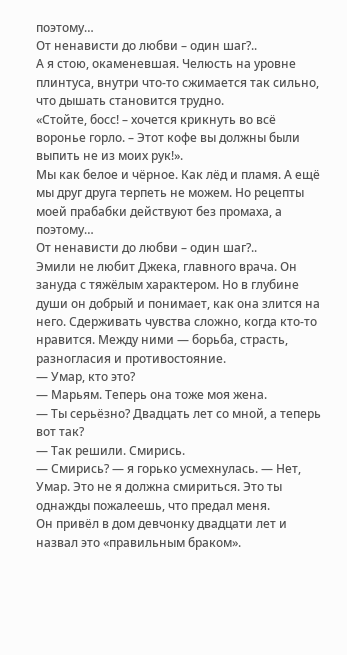поэтому…
От ненависти до любви – один шаг?..
А я стою, окаменевшая. Челюсть на уровне плинтуса, внутри что-то сжимается так сильно, что дышать становится трудно.
«Стойте, босс! – хочется крикнуть во всё воронье горло. – Этот кофе вы должны были выпить не из моих рук!».
Мы как белое и чёрное. Как лёд и пламя. А ещё мы друг друга терпеть не можем. Но рецепты моей прабабки действуют без промаха, а поэтому…
От ненависти до любви – один шаг?..
Эмили не любит Джека, главного врача. Он зануда с тяжёлым характером. Но в глубине души он добрый и понимает, как она злится на него. Сдерживать чувства сложно, когда кто-то нравится. Между ними — борьба, страсть, разногласия и противостояние.
— Умар, кто это?
— Марьям. Теперь она тоже моя жена.
— Ты серьёзно? Двадцать лет со мной, а теперь вот так?
— Так решили. Смирись.
— Смирись? — я горько усмехнулась. — Нет, Умар. Это не я должна смириться. Это ты однажды пожалеешь, что предал меня.
Он привёл в дом девчонку двадцати лет и назвал это «правильным браком».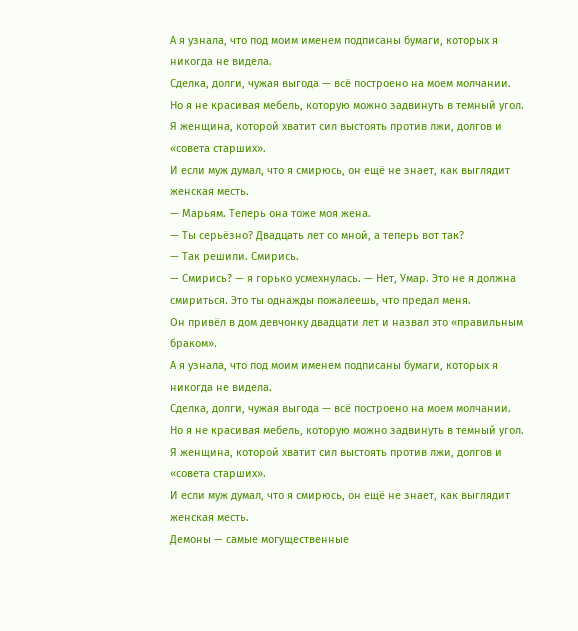А я узнала, что под моим именем подписаны бумаги, которых я никогда не видела.
Сделка, долги, чужая выгода — всё построено на моем молчании.
Но я не красивая мебель, которую можно задвинуть в темный угол.
Я женщина, которой хватит сил выстоять против лжи, долгов и «совета старших».
И если муж думал, что я смирюсь, он ещё не знает, как выглядит женская месть.
— Марьям. Теперь она тоже моя жена.
— Ты серьёзно? Двадцать лет со мной, а теперь вот так?
— Так решили. Смирись.
— Смирись? — я горько усмехнулась. — Нет, Умар. Это не я должна смириться. Это ты однажды пожалеешь, что предал меня.
Он привёл в дом девчонку двадцати лет и назвал это «правильным браком».
А я узнала, что под моим именем подписаны бумаги, которых я никогда не видела.
Сделка, долги, чужая выгода — всё построено на моем молчании.
Но я не красивая мебель, которую можно задвинуть в темный угол.
Я женщина, которой хватит сил выстоять против лжи, долгов и «совета старших».
И если муж думал, что я смирюсь, он ещё не знает, как выглядит женская месть.
Демоны — самые могущественные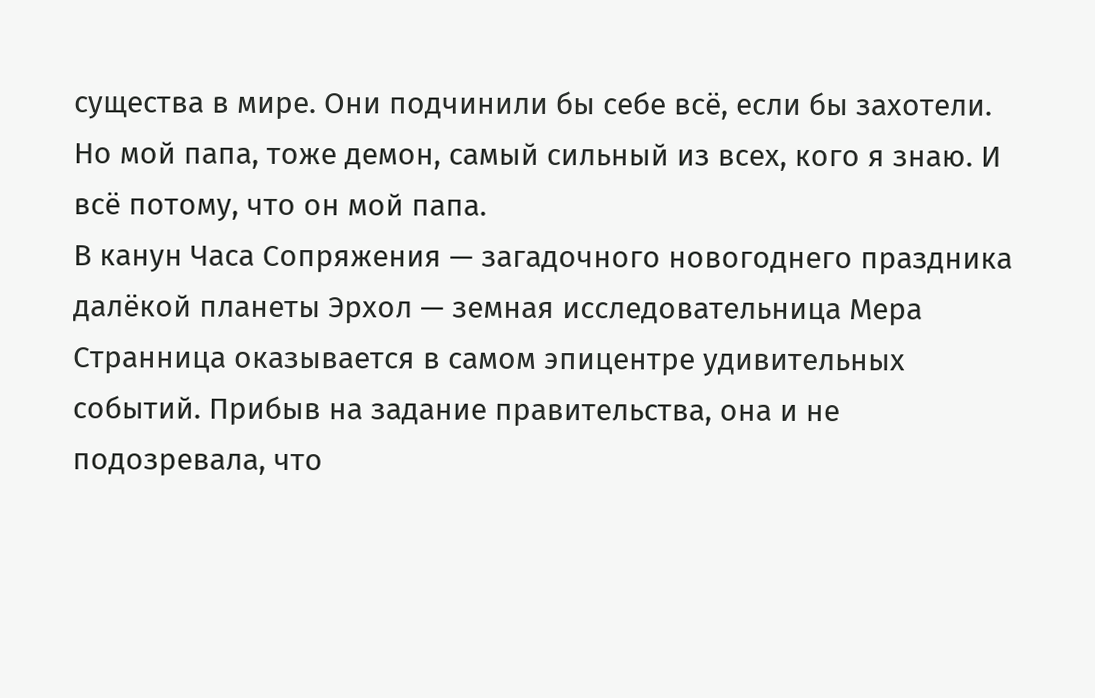существа в мире. Они подчинили бы себе всё, если бы захотели. Но мой папа, тоже демон, самый сильный из всех, кого я знаю. И всё потому, что он мой папа.
В канун Часа Сопряжения — загадочного новогоднего праздника далёкой планеты Эрхол — земная исследовательница Мера Странница оказывается в самом эпицентре удивительных событий. Прибыв на задание правительства, она и не подозревала, что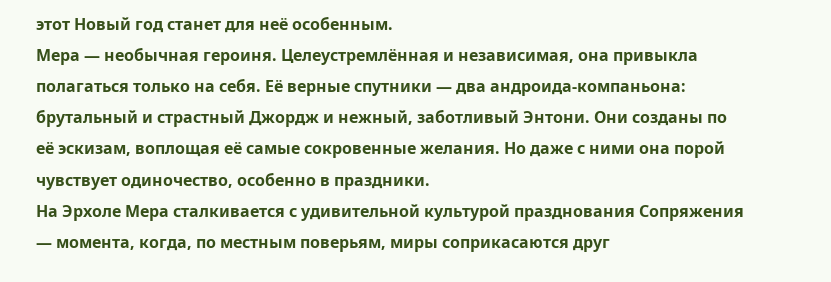этот Новый год станет для неё особенным.
Мера — необычная героиня. Целеустремлённая и независимая, она привыкла полагаться только на себя. Её верные спутники — два андроида-компаньона: брутальный и страстный Джордж и нежный, заботливый Энтони. Они созданы по её эскизам, воплощая её самые сокровенные желания. Но даже с ними она порой чувствует одиночество, особенно в праздники.
На Эрхоле Мера сталкивается с удивительной культурой празднования Сопряжения — момента, когда, по местным поверьям, миры соприкасаются друг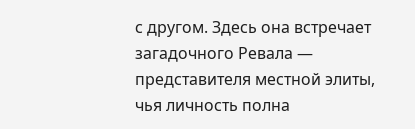с другом. Здесь она встречает загадочного Ревала — представителя местной элиты, чья личность полна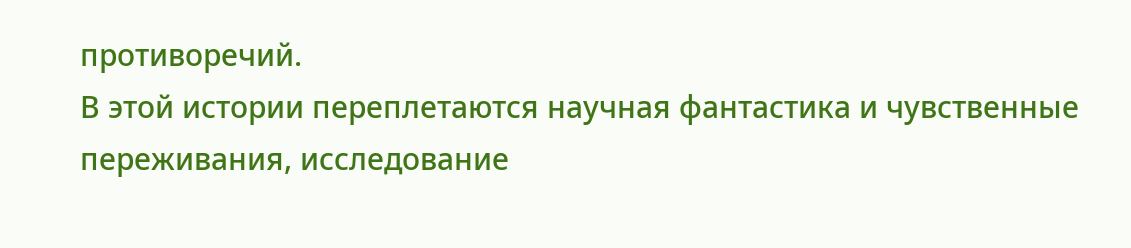противоречий.
В этой истории переплетаются научная фантастика и чувственные переживания, исследование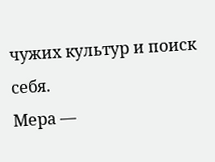чужих культур и поиск себя.
Мера —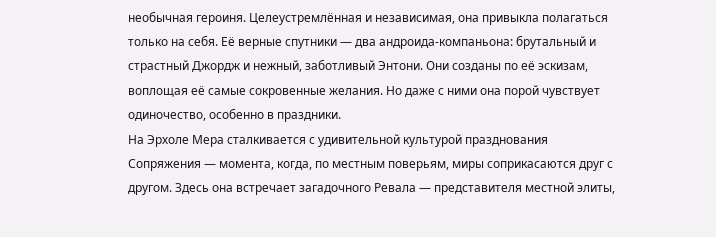необычная героиня. Целеустремлённая и независимая, она привыкла полагаться только на себя. Её верные спутники — два андроида-компаньона: брутальный и страстный Джордж и нежный, заботливый Энтони. Они созданы по её эскизам, воплощая её самые сокровенные желания. Но даже с ними она порой чувствует одиночество, особенно в праздники.
На Эрхоле Мера сталкивается с удивительной культурой празднования Сопряжения — момента, когда, по местным поверьям, миры соприкасаются друг с другом. Здесь она встречает загадочного Ревала — представителя местной элиты,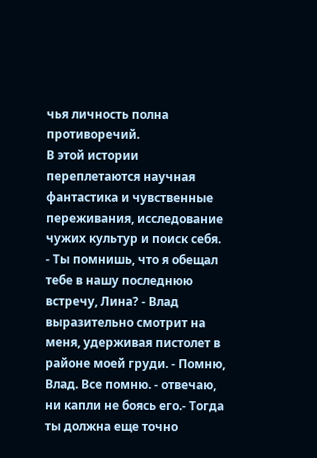чья личность полна противоречий.
В этой истории переплетаются научная фантастика и чувственные переживания, исследование чужих культур и поиск себя.
- Ты помнишь, что я обещал тебе в нашу последнюю встречу, Лина? - Влад выразительно смотрит на меня, удерживая пистолет в районе моей груди. - Помню, Влад. Все помню. - отвечаю, ни капли не боясь его.- Тогда ты должна еще точно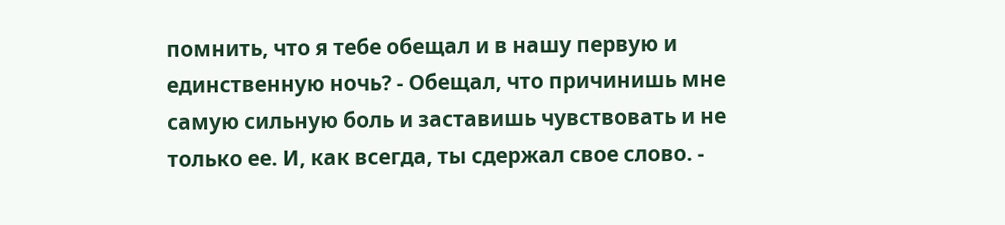помнить, что я тебе обещал и в нашу первую и единственную ночь? - Обещал, что причинишь мне самую сильную боль и заставишь чувствовать и не только ее. И, как всегда, ты сдержал свое слово. -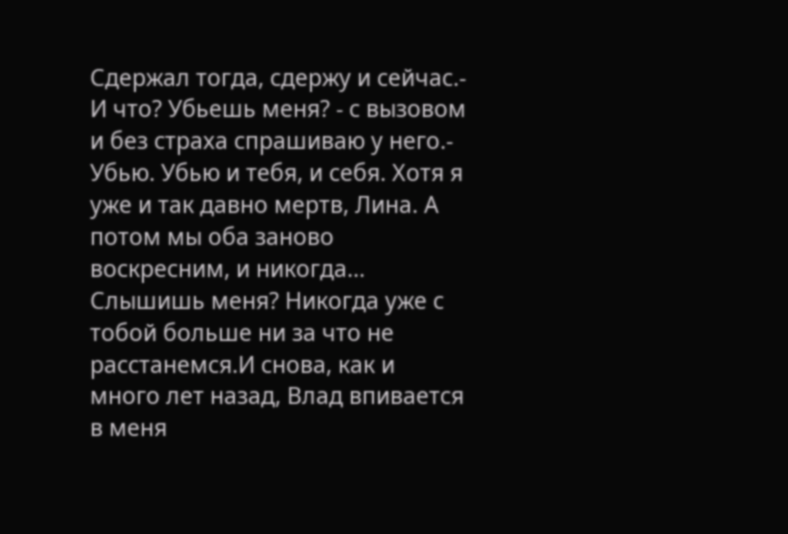Сдержал тогда, сдержу и сейчас.- И что? Убьешь меня? - с вызовом и без страха спрашиваю у него.- Убью. Убью и тебя, и себя. Хотя я уже и так давно мертв, Лина. А потом мы оба заново воскресним, и никогда... Слышишь меня? Никогда уже с тобой больше ни за что не расстанемся.И снова, как и много лет назад, Влад впивается в меня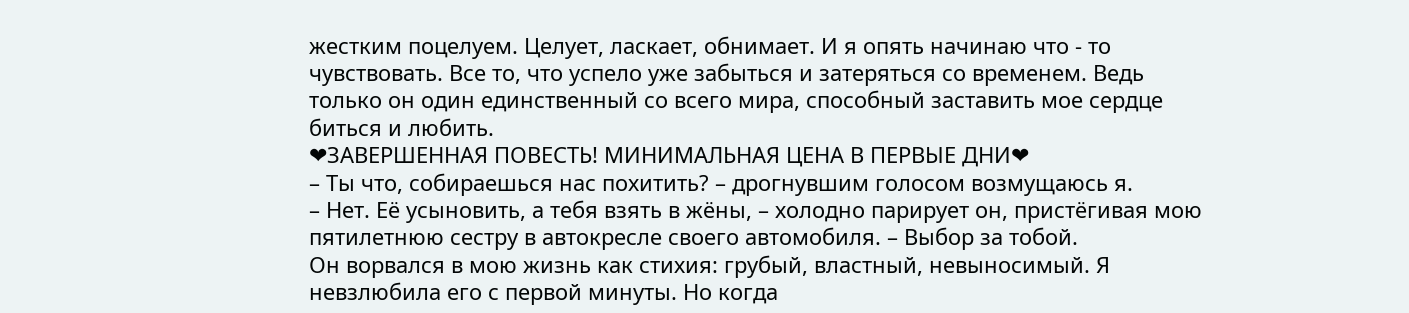жестким поцелуем. Целует, ласкает, обнимает. И я опять начинаю что - то чувствовать. Все то, что успело уже забыться и затеряться со временем. Ведь только он один единственный со всего мира, способный заставить мое сердце биться и любить.
❤ЗАВЕРШЕННАЯ ПОВЕСТЬ! МИНИМАЛЬНАЯ ЦЕНА В ПЕРВЫЕ ДНИ❤
– Ты что, собираешься нас похитить? – дрогнувшим голосом возмущаюсь я.
– Нет. Её усыновить, а тебя взять в жёны, – холодно парирует он, пристёгивая мою пятилетнюю сестру в автокресле своего автомобиля. – Выбор за тобой.
Он ворвался в мою жизнь как стихия: грубый, властный, невыносимый. Я невзлюбила его с первой минуты. Но когда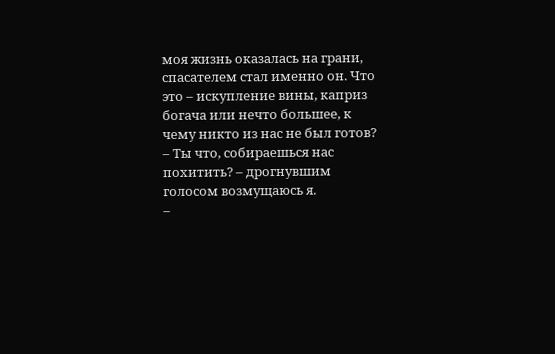моя жизнь оказалась на грани, спасателем стал именно он. Что это – искупление вины, каприз богача или нечто большее, к чему никто из нас не был готов?
– Ты что, собираешься нас похитить? – дрогнувшим голосом возмущаюсь я.
–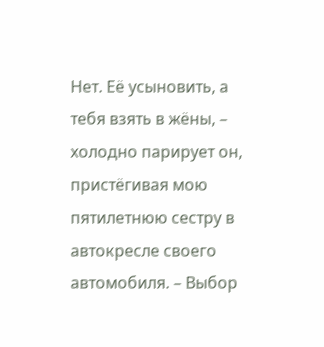Нет. Её усыновить, а тебя взять в жёны, – холодно парирует он, пристёгивая мою пятилетнюю сестру в автокресле своего автомобиля. – Выбор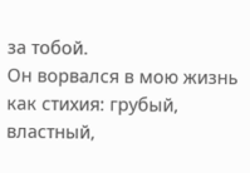за тобой.
Он ворвался в мою жизнь как стихия: грубый, властный,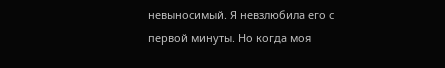невыносимый. Я невзлюбила его с первой минуты. Но когда моя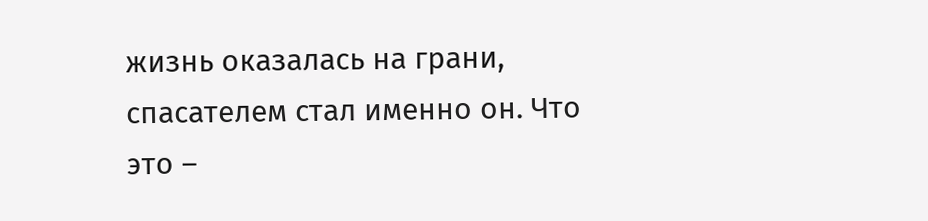жизнь оказалась на грани, спасателем стал именно он. Что это –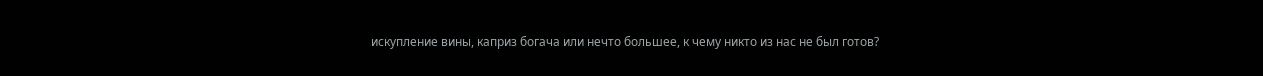искупление вины, каприз богача или нечто большее, к чему никто из нас не был готов?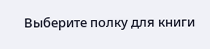Выберите полку для книги